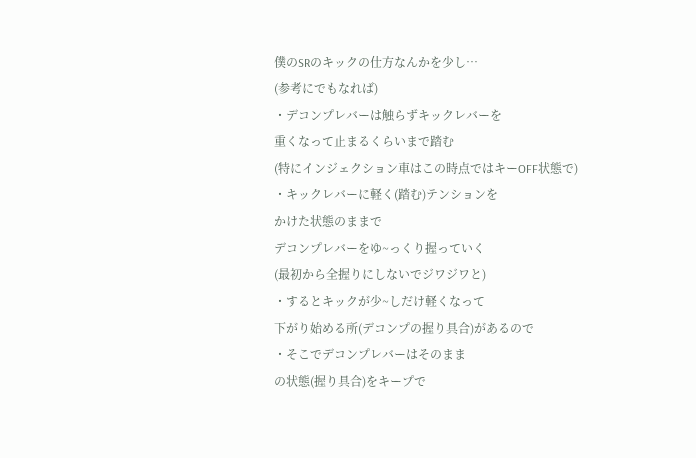僕のSRのキックの仕方なんかを少し…
(参考にでもなれば)
・デコンプレバーは触らずキックレバーを
重くなって止まるくらいまで踏む
(特にインジェクション車はこの時点ではキーOFF状態で)
・キックレバーに軽く(踏む)テンションを
かけた状態のままで
デコンプレバーをゆ~っくり握っていく
(最初から全握りにしないでジワジワと)
・するとキックが少~しだけ軽くなって
下がり始める所(デコンプの握り具合)があるので
・そこでデコンプレバーはそのまま
の状態(握り具合)をキープで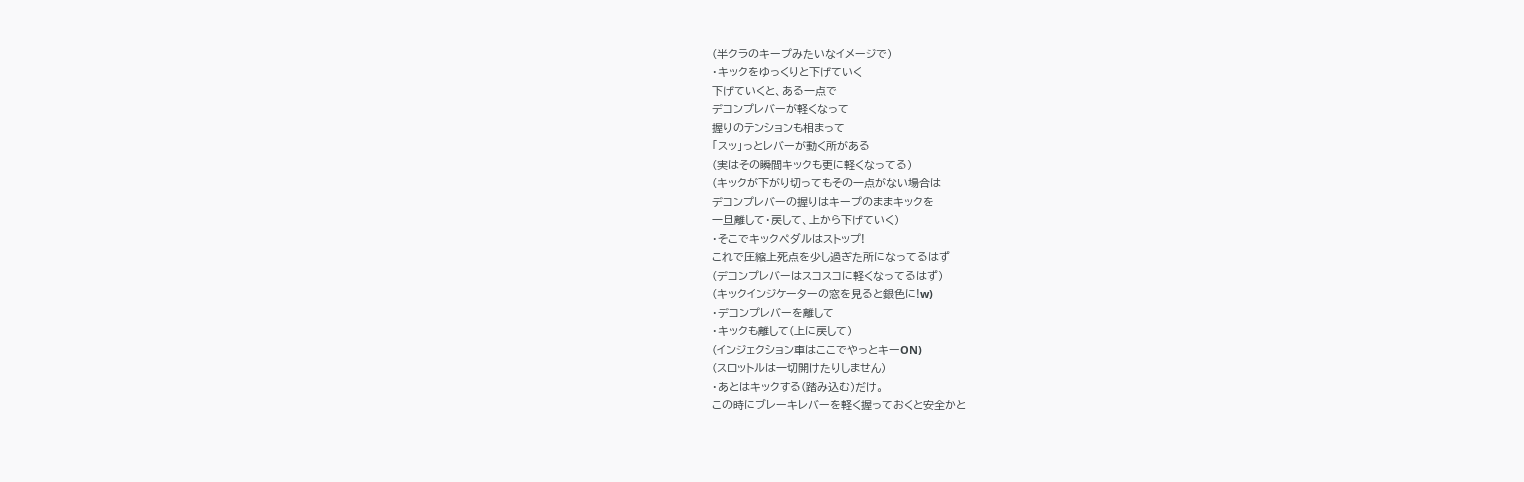(半クラのキープみたいなイメージで)
・キックをゆっくりと下げていく
下げていくと、ある一点で
デコンプレバーが軽くなって
握りのテンションも相まって
「スッ」っとレバーが動く所がある
(実はその瞬間キックも更に軽くなってる)
(キックが下がり切ってもその一点がない場合は
デコンプレバーの握りはキープのままキックを
一旦離して・戻して、上から下げていく)
・そこでキックペダルはストップ!
これで圧縮上死点を少し過ぎた所になってるはず
(デコンプレバーはスコスコに軽くなってるはず)
(キックインジケーターの窓を見ると銀色に!w)
・デコンプレバーを離して
・キックも離して(上に戻して)
(インジェクション車はここでやっとキーON)
(スロットルは一切開けたりしません)
・あとはキックする(踏み込む)だけ。
この時にブレーキレバーを軽く握っておくと安全かと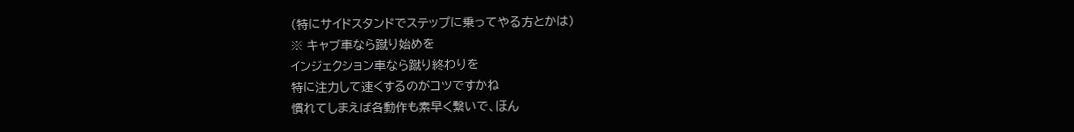(特にサイドスタンドでステップに乗ってやる方とかは)
※ キャブ車なら蹴り始めを
インジェクション車なら蹴り終わりを
特に注力して速くするのがコツですかね
慣れてしまえば各動作も素早く繋いで、ほん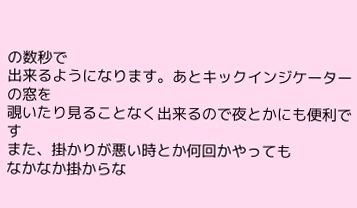の数秒で
出来るようになります。あとキックインジケーターの窓を
覗いたり見ることなく出来るので夜とかにも便利です
また、掛かりが悪い時とか何回かやっても
なかなか掛からな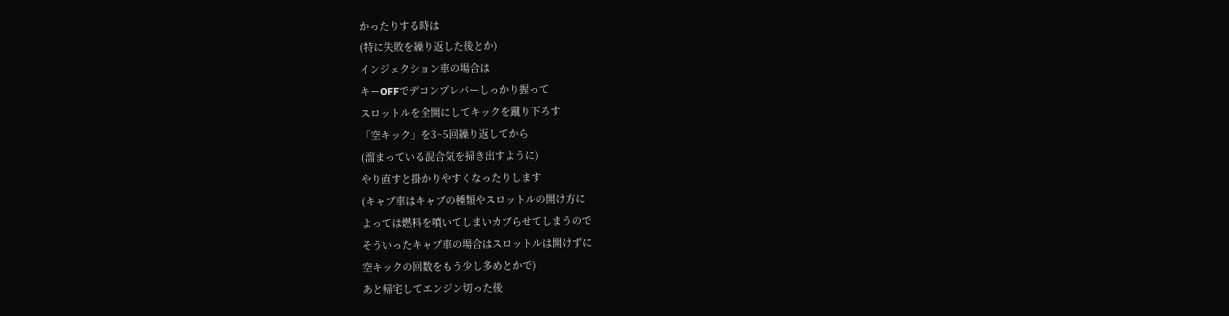かったりする時は
(特に失敗を繰り返した後とか)
インジェクション車の場合は
キーOFFでデコンプレバーしっかり握って
スロットルを全開にしてキックを蹴り下ろす
「空キック」を3~5回繰り返してから
(溜まっている混合気を掃き出すように)
やり直すと掛かりやすくなったりします
(キャブ車はキャブの種類やスロットルの開け方に
よっては燃料を噴いてしまいカブらせてしまうので
そういったキャブ車の場合はスロットルは開けずに
空キックの回数をもう少し多めとかで)
あと帰宅してエンジン切った後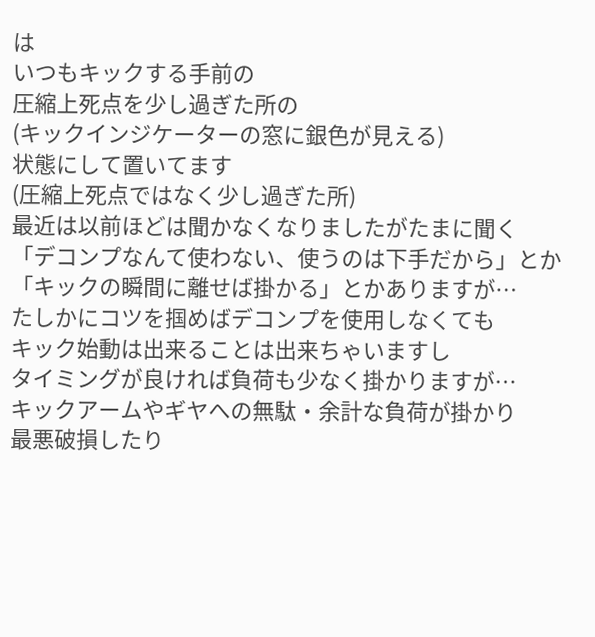は
いつもキックする手前の
圧縮上死点を少し過ぎた所の
(キックインジケーターの窓に銀色が見える)
状態にして置いてます
(圧縮上死点ではなく少し過ぎた所)
最近は以前ほどは聞かなくなりましたがたまに聞く
「デコンプなんて使わない、使うのは下手だから」とか
「キックの瞬間に離せば掛かる」とかありますが…
たしかにコツを掴めばデコンプを使用しなくても
キック始動は出来ることは出来ちゃいますし
タイミングが良ければ負荷も少なく掛かりますが…
キックアームやギヤへの無駄・余計な負荷が掛かり
最悪破損したり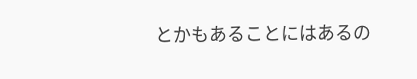とかもあることにはあるの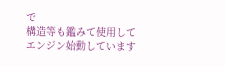で
構造等も鑑みて使用してエンジン始動しています